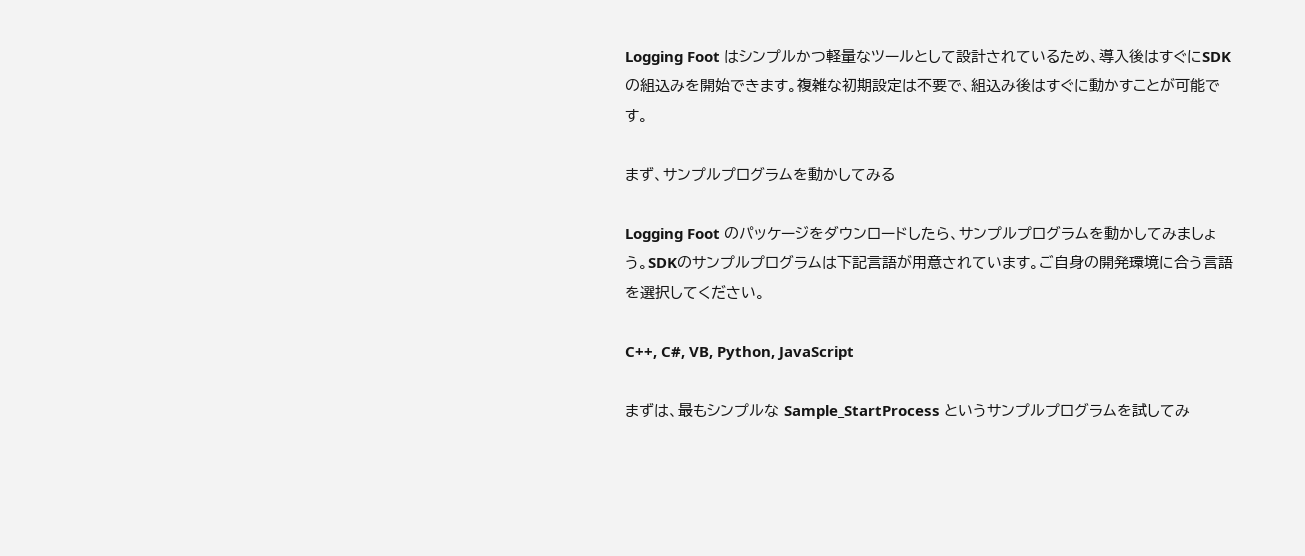Logging Foot はシンプルかつ軽量なツールとして設計されているため、導入後はすぐにSDKの組込みを開始できます。複雑な初期設定は不要で、組込み後はすぐに動かすことが可能です。

まず、サンプルプログラムを動かしてみる

Logging Foot のパッケージをダウンロードしたら、サンプルプログラムを動かしてみましょう。SDKのサンプルプログラムは下記言語が用意されています。ご自身の開発環境に合う言語を選択してください。

C++, C#, VB, Python, JavaScript

まずは、最もシンプルな Sample_StartProcess というサンプルプログラムを試してみ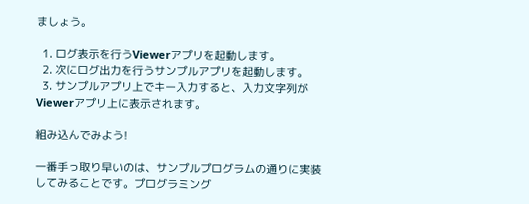ましょう。

  1. ログ表示を行うViewerアプリを起動します。
  2. 次にログ出力を行うサンプルアプリを起動します。
  3. サンプルアプリ上でキー入力すると、入力文字列がViewerアプリ上に表示されます。

組み込んでみよう!

一番手っ取り早いのは、サンプルプログラムの通りに実装してみることです。プログラミング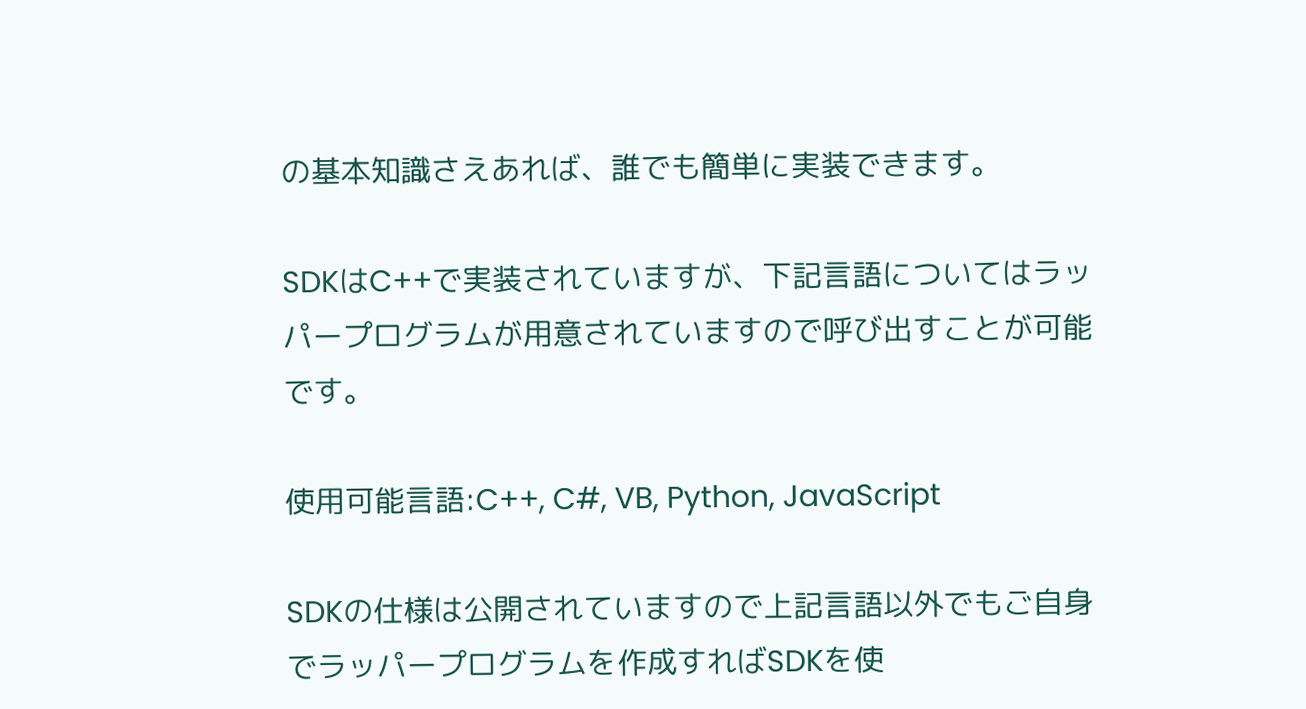の基本知識さえあれば、誰でも簡単に実装できます。

SDKはC++で実装されていますが、下記言語についてはラッパープログラムが用意されていますので呼び出すことが可能です。

使用可能言語:C++, C#, VB, Python, JavaScript

SDKの仕様は公開されていますので上記言語以外でもご自身でラッパープログラムを作成すればSDKを使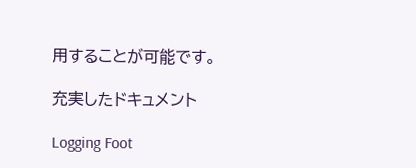用することが可能です。

充実したドキュメント

Logging Foot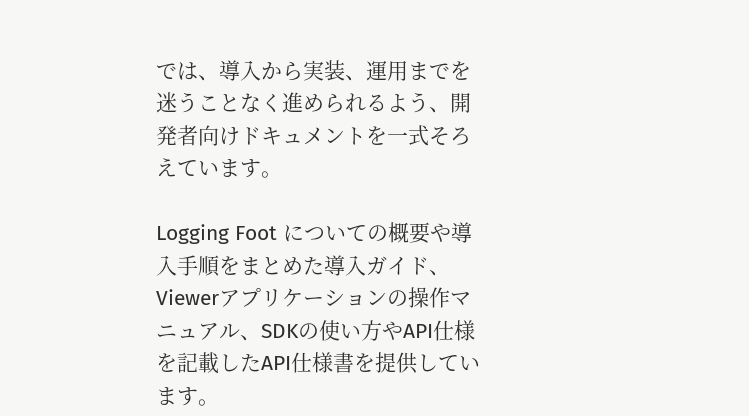では、導入から実装、運用までを迷うことなく進められるよう、開発者向けドキュメントを一式そろえています。

Logging Foot についての概要や導入手順をまとめた導入ガイド、Viewerアプリケーションの操作マニュアル、SDKの使い方やAPI仕様を記載したAPI仕様書を提供しています。